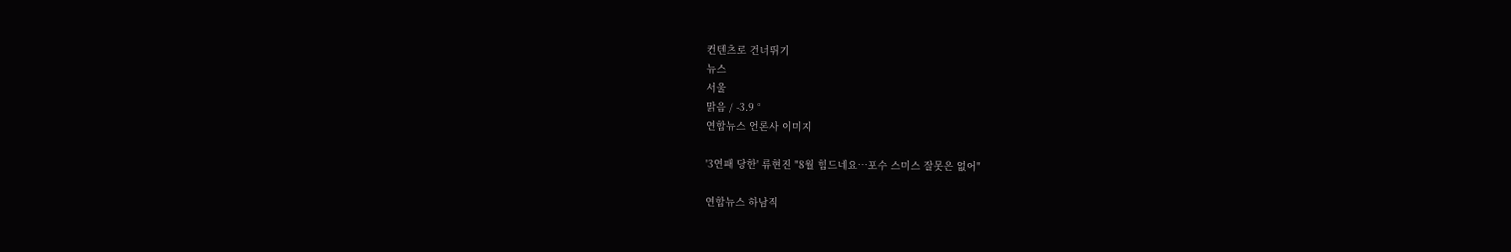컨텐츠로 건너뛰기
뉴스
서울
맑음 / -3.9 °
연합뉴스 언론사 이미지

'3연패 당한' 류현진 "8월 힘드네요…포수 스미스 잘못은 없어"

연합뉴스 하남직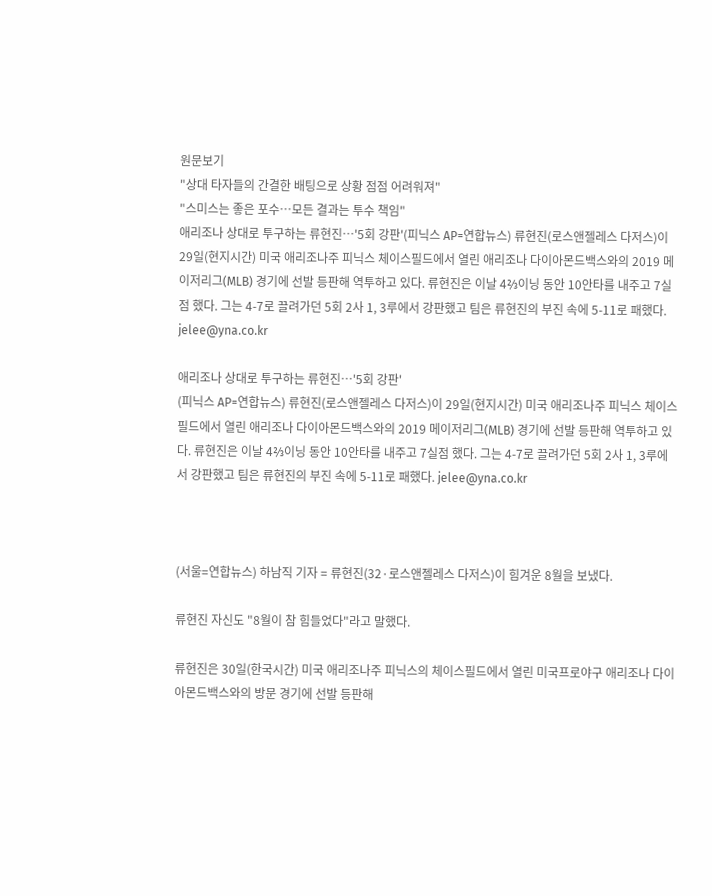원문보기
"상대 타자들의 간결한 배팅으로 상황 점점 어려워져"
"스미스는 좋은 포수…모든 결과는 투수 책임"
애리조나 상대로 투구하는 류현진…'5회 강판'(피닉스 AP=연합뉴스) 류현진(로스앤젤레스 다저스)이 29일(현지시간) 미국 애리조나주 피닉스 체이스필드에서 열린 애리조나 다이아몬드백스와의 2019 메이저리그(MLB) 경기에 선발 등판해 역투하고 있다. 류현진은 이날 4⅔이닝 동안 10안타를 내주고 7실점 했다. 그는 4-7로 끌려가던 5회 2사 1, 3루에서 강판했고 팀은 류현진의 부진 속에 5-11로 패했다. jelee@yna.co.kr

애리조나 상대로 투구하는 류현진…'5회 강판'
(피닉스 AP=연합뉴스) 류현진(로스앤젤레스 다저스)이 29일(현지시간) 미국 애리조나주 피닉스 체이스필드에서 열린 애리조나 다이아몬드백스와의 2019 메이저리그(MLB) 경기에 선발 등판해 역투하고 있다. 류현진은 이날 4⅔이닝 동안 10안타를 내주고 7실점 했다. 그는 4-7로 끌려가던 5회 2사 1, 3루에서 강판했고 팀은 류현진의 부진 속에 5-11로 패했다. jelee@yna.co.kr



(서울=연합뉴스) 하남직 기자 = 류현진(32·로스앤젤레스 다저스)이 힘겨운 8월을 보냈다.

류현진 자신도 "8월이 참 힘들었다"라고 말했다.

류현진은 30일(한국시간) 미국 애리조나주 피닉스의 체이스필드에서 열린 미국프로야구 애리조나 다이아몬드백스와의 방문 경기에 선발 등판해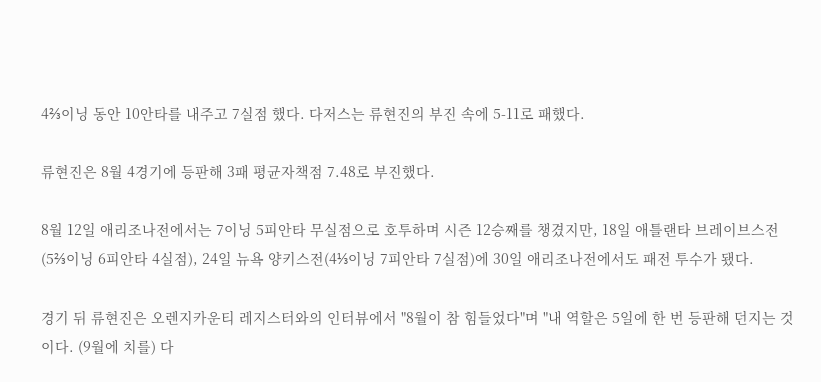4⅔이닝 동안 10안타를 내주고 7실점 했다. 다저스는 류현진의 부진 속에 5-11로 패했다.

류현진은 8월 4경기에 등판해 3패 평균자책점 7.48로 부진했다.

8월 12일 애리조나전에서는 7이닝 5피안타 무실점으로 호투하며 시즌 12승째를 챙겼지만, 18일 애틀랜타 브레이브스전(5⅔이닝 6피안타 4실점), 24일 뉴욕 양키스전(4⅓이닝 7피안타 7실점)에 30일 애리조나전에서도 패전 투수가 됐다.

경기 뒤 류현진은 오렌지카운티 레지스터와의 인터뷰에서 "8월이 참 힘들었다"며 "내 역할은 5일에 한 번 등판해 던지는 것이다. (9월에 치를) 다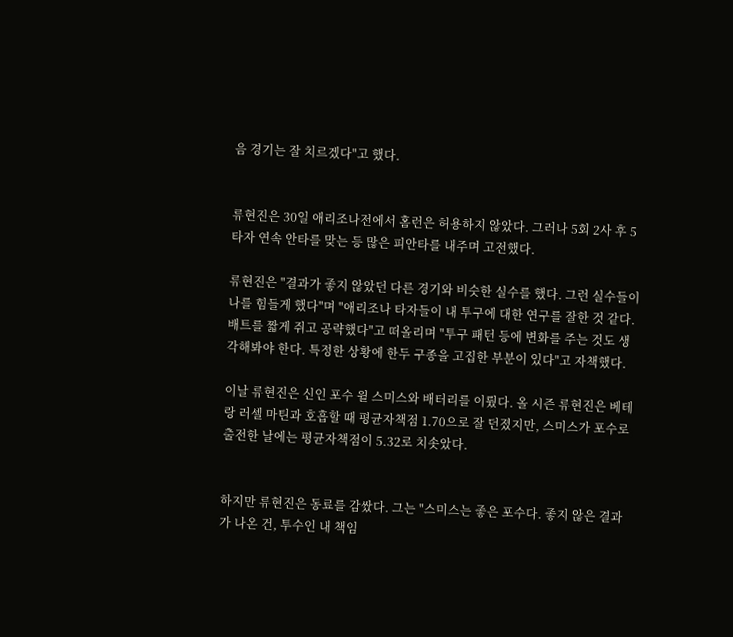음 경기는 잘 치르겠다"고 했다.


류현진은 30일 애리조나전에서 홈런은 허용하지 않았다. 그러나 5회 2사 후 5타자 연속 안타를 맞는 등 많은 피안타를 내주며 고전했다.

류현진은 "결과가 좋지 않았던 다른 경기와 비슷한 실수를 했다. 그런 실수들이 나를 힘들게 했다"며 "애리조나 타자들이 내 투구에 대한 연구를 잘한 것 같다. 배트를 짧게 쥐고 공략했다"고 떠올리며 "투구 패턴 등에 변화를 주는 것도 생각해봐야 한다. 특정한 상황에 한두 구종을 고집한 부분이 있다"고 자책했다.

이날 류현진은 신인 포수 윌 스미스와 배터리를 이뤘다. 올 시즌 류현진은 베테랑 러셀 마틴과 호흡할 때 평균자책점 1.70으로 잘 던졌지만, 스미스가 포수로 출전한 날에는 평균자책점이 5.32로 치솟았다.


하지만 류현진은 동료를 감쌌다. 그는 "스미스는 좋은 포수다. 좋지 않은 결과가 나온 건, 투수인 내 책임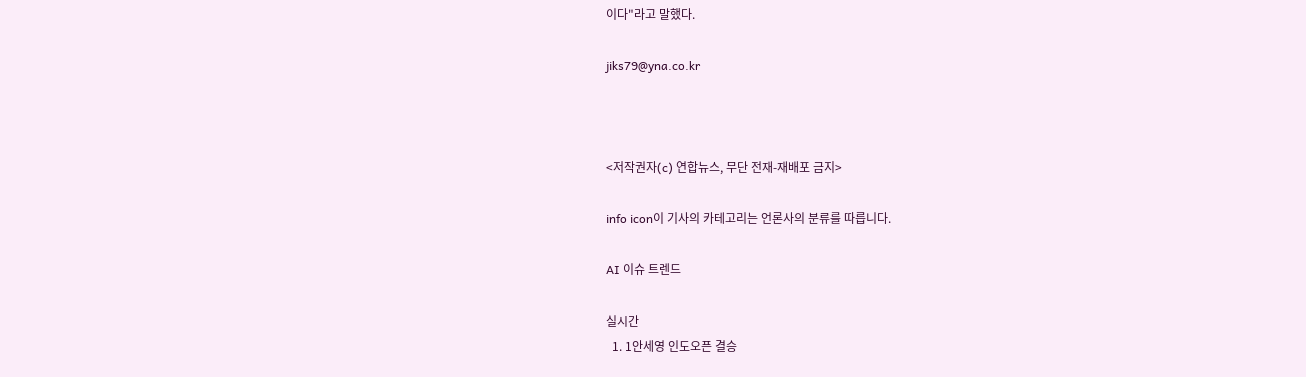이다"라고 말했다.

jiks79@yna.co.kr



<저작권자(c) 연합뉴스, 무단 전재-재배포 금지>

info icon이 기사의 카테고리는 언론사의 분류를 따릅니다.

AI 이슈 트렌드

실시간
  1. 1안세영 인도오픈 결승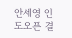안세영 인도오픈 결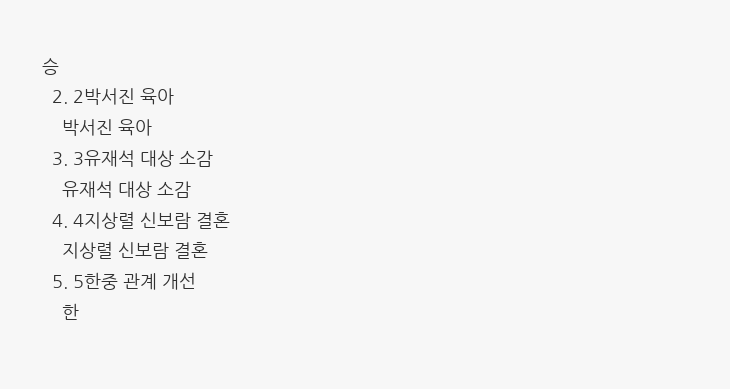승
  2. 2박서진 육아
    박서진 육아
  3. 3유재석 대상 소감
    유재석 대상 소감
  4. 4지상렬 신보람 결혼
    지상렬 신보람 결혼
  5. 5한중 관계 개선
    한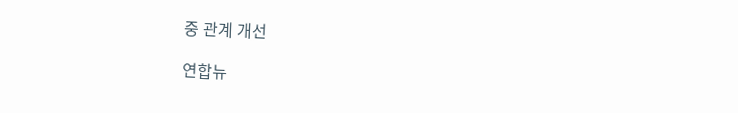중 관계 개선

연합뉴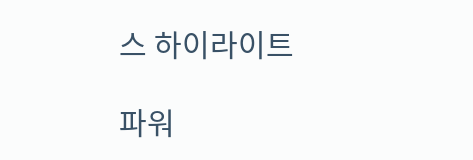스 하이라이트

파워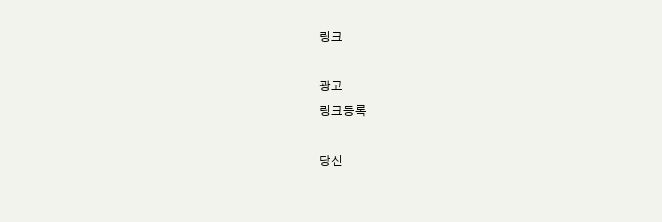링크

광고
링크등록

당신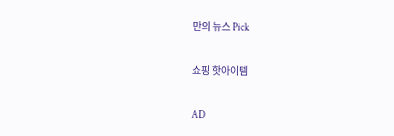만의 뉴스 Pick

쇼핑 핫아이템

AD